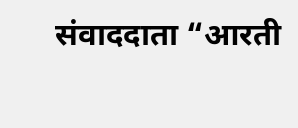संवाददाता “आरती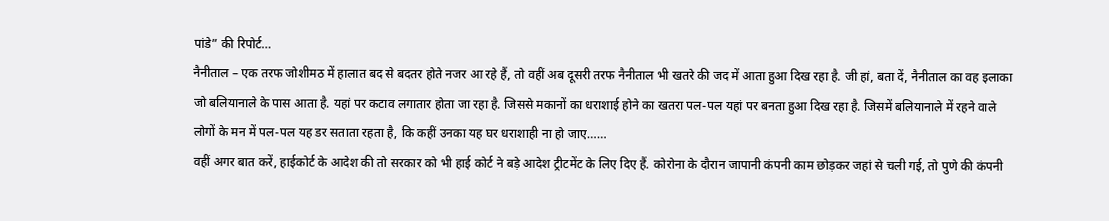पांडे” की रिपोर्ट…
नैनीताल – एक तरफ जोशीमठ में हालात बद से बदतर होते नजर आ रहे हैं, तो वहीं अब दूसरी तरफ नैनीताल भी खतरे की जद में आता हुआ दिख रहा है. जी हां, बता दें, नैनीताल का वह इलाका जो बलियानाले के पास आता है. यहां पर कटाव लगातार होता जा रहा है. जिससे मकानों का धराशाई होने का खतरा पल-पल यहां पर बनता हुआ दिख रहा है. जिसमें बलियानाले में रहने वाले लोगों के मन में पल-पल यह डर सताता रहता है, कि कहीं उनका यह घर धराशाही ना हो जाए……
वहीं अगर बात करें, हाईकोर्ट के आदेश की तो सरकार को भी हाई कोर्ट ने बड़े आदेश ट्रीटमेंट के लिए दिए हैं. कोरोना के दौरान जापानी कंपनी काम छोड़कर जहां से चली गई, तो पुणे की कंपनी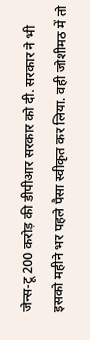जेन्स-टू 200 करोड़ की डीपीआर सरकार को दी. सरकार ने भी इसको महीने भर पहले पैसा स्वीकृत कर लिया. वही जोशीमठ में तो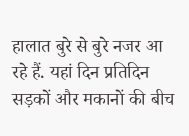हालात बुरे से बुरे नजर आ रहे हैं. यहां दिन प्रतिदिन सड़कों और मकानों की बीच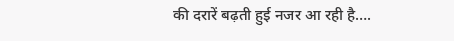की दरारें बढ़ती हुई नजर आ रही है….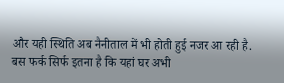और यही स्थिति अब नैनीताल में भी होती हुई नजर आ रही है. बस फर्क सिर्फ इतना है कि यहां घर अभी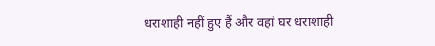धराशाही नहीं हुए हैं और वहां घर धराशाही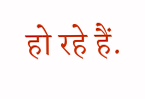हो रहे हैं.